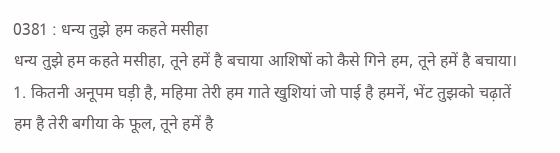0381 : धन्य तुझे हम कहते मसीहा
धन्य तुझे हम कहते मसीहा, तूने हमें है बचाया आशिषों को कैसे गिने हम, तूने हमें है बचाया। 1. कितनी अनूपम घड़ी है, महिमा तेरी हम गाते खुशियां जो पाई है हमनें, भेंट तुझको चढ़ातें हम है तेरी बगीया के फूल, तूने हमें है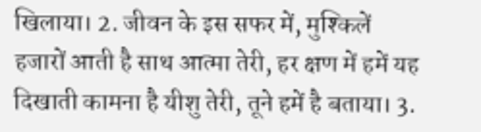खिलाया। 2. जीवन के इस सफर में, मुश्किलें हजारों आती है साथ आत्मा तेरी, हर क्षण में हमें यह दिखाती कामना है यीशु तेरी, तूने हमें है बताया। 3.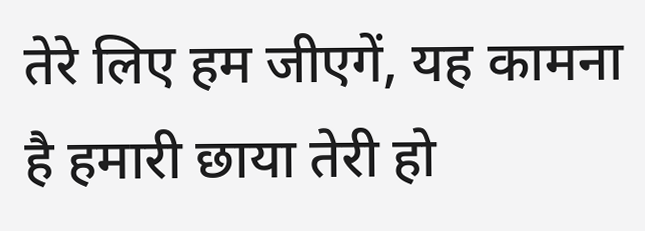तेरे लिए हम जीएगें, यह कामना है हमारी छाया तेरी हो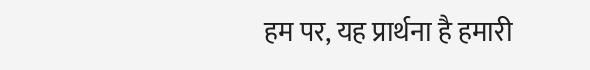हम पर, यह प्रार्थना है हमारी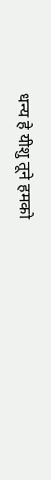धन्य हे यीशु तूने हमको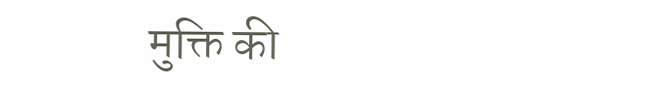मुक्ति की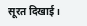सूरत दिखाई।